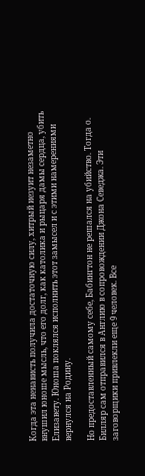Когда эта ненависть получила достаточную силу, хитрый иезуит незаметно внушил юноше мысль, что его долг, как католика и рыцаря дамы сердца, убить Елизавету. Юноша поклялся исполнить этот замысел и с этими намерениями вернулся на Родину.

Но предоставленный самому себе, Бабингтон не решался на убийство. Тогда о. Билляр сам отправился в Англию в сопровождении Джона Севеджа. Эти заговорщики привлекли еще 9 человек. Все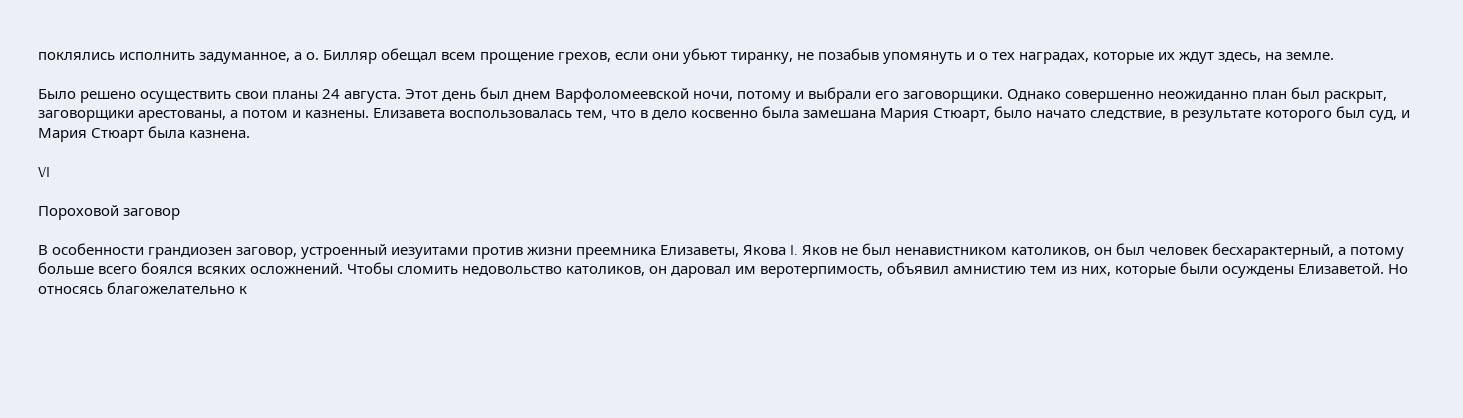поклялись исполнить задуманное, а о. Билляр обещал всем прощение грехов, если они убьют тиранку, не позабыв упомянуть и о тех наградах, которые их ждут здесь, на земле.

Было решено осуществить свои планы 24 августа. Этот день был днем Варфоломеевской ночи, потому и выбрали его заговорщики. Однако совершенно неожиданно план был раскрыт, заговорщики арестованы, а потом и казнены. Елизавета воспользовалась тем, что в дело косвенно была замешана Мария Стюарт, было начато следствие, в результате которого был суд, и Мария Стюарт была казнена.

VI

Пороховой заговор

В особенности грандиозен заговор, устроенный иезуитами против жизни преемника Елизаветы, Якова I. Яков не был ненавистником католиков, он был человек бесхарактерный, а потому больше всего боялся всяких осложнений. Чтобы сломить недовольство католиков, он даровал им веротерпимость, объявил амнистию тем из них, которые были осуждены Елизаветой. Но относясь благожелательно к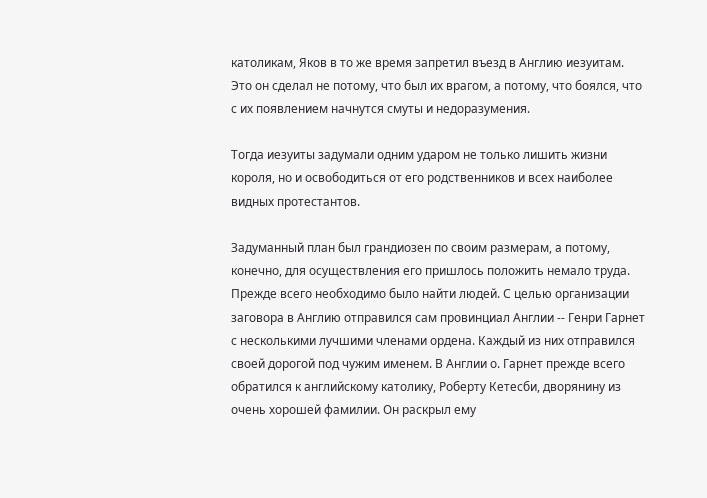католикам, Яков в то же время запретил въезд в Англию иезуитам. Это он сделал не потому, что был их врагом, а потому, что боялся, что с их появлением начнутся смуты и недоразумения.

Тогда иезуиты задумали одним ударом не только лишить жизни короля, но и освободиться от его родственников и всех наиболее видных протестантов.

Задуманный план был грандиозен по своим размерам, а потому, конечно, для осуществления его пришлось положить немало труда. Прежде всего необходимо было найти людей. С целью организации заговора в Англию отправился сам провинциал Англии -- Генри Гарнет с несколькими лучшими членами ордена. Каждый из них отправился своей дорогой под чужим именем. В Англии о. Гарнет прежде всего обратился к английскому католику, Роберту Кетесби, дворянину из очень хорошей фамилии. Он раскрыл ему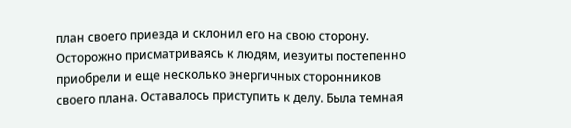план своего приезда и склонил его на свою сторону. Осторожно присматриваясь к людям, иезуиты постепенно приобрели и еще несколько энергичных сторонников своего плана. Оставалось приступить к делу. Была темная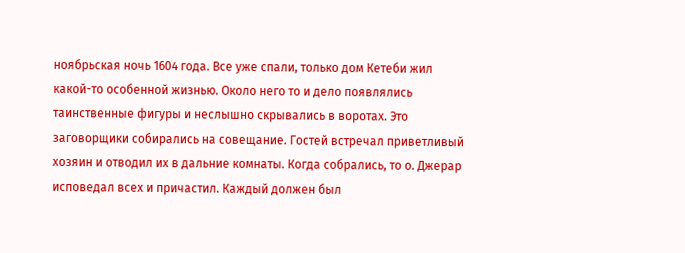ноябрьская ночь 1604 года. Все уже спали, только дом Кетеби жил какой-то особенной жизнью. Около него то и дело появлялись таинственные фигуры и неслышно скрывались в воротах. Это заговорщики собирались на совещание. Гостей встречал приветливый хозяин и отводил их в дальние комнаты. Когда собрались, то о. Джерар исповедал всех и причастил. Каждый должен был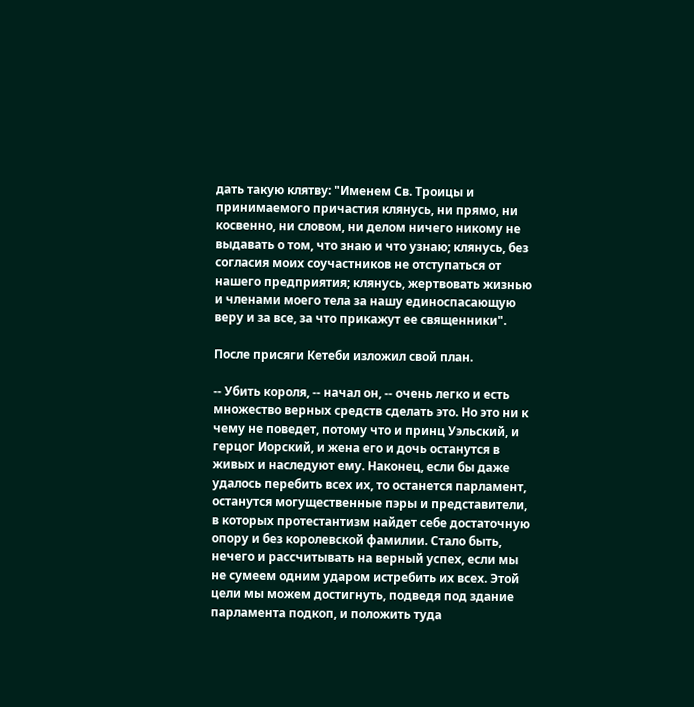дать такую клятву: "Именем Св. Троицы и принимаемого причастия клянусь, ни прямо, ни косвенно, ни словом, ни делом ничего никому не выдавать о том, что знаю и что узнаю; клянусь, без согласия моих соучастников не отступаться от нашего предприятия; клянусь, жертвовать жизнью и членами моего тела за нашу единоспасающую веру и за все, за что прикажут ее священники".

После присяги Кетеби изложил свой план.

-- Убить короля, -- начал он, -- очень легко и есть множество верных средств сделать это. Но это ни к чему не поведет, потому что и принц Уэльский, и герцог Иорский, и жена его и дочь останутся в живых и наследуют ему. Наконец, если бы даже удалось перебить всех их, то останется парламент, останутся могущественные пэры и представители, в которых протестантизм найдет себе достаточную опору и без королевской фамилии. Стало быть, нечего и рассчитывать на верный успех, если мы не сумеем одним ударом истребить их всех. Этой цели мы можем достигнуть, подведя под здание парламента подкоп, и положить туда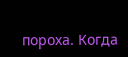пороха. Когда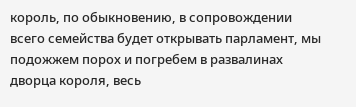король, по обыкновению, в сопровождении всего семейства будет открывать парламент, мы подожжем порох и погребем в развалинах дворца короля, весь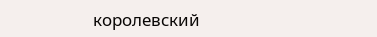королевский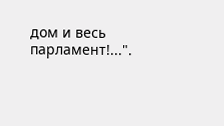дом и весь парламент!...".